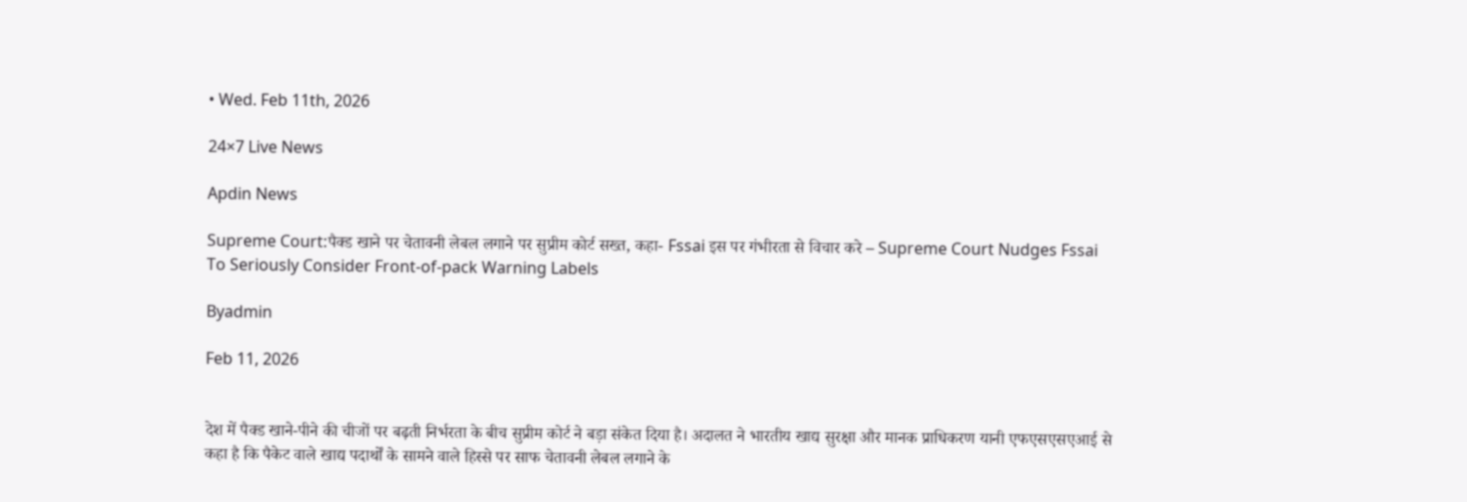• Wed. Feb 11th, 2026

24×7 Live News

Apdin News

Supreme Court:पैक्ड खाने पर चेतावनी लेबल लगाने पर सुप्रीम कोर्ट सख्त, कहा- Fssai इस पर गंभीरता से विचार करे – Supreme Court Nudges Fssai To Seriously Consider Front-of-pack Warning Labels

Byadmin

Feb 11, 2026


देश में पैक्ड खाने-पीने की चीजों पर बढ़ती निर्भरता के बीच सुप्रीम कोर्ट ने बड़ा संकेत दिया है। अदालत ने भारतीय खाद्य सुरक्षा और मानक प्राधिकरण यानी एफएसएसएआई से कहा है कि पैकेट वाले खाद्य पदार्थों के सामने वाले हिस्से पर साफ चेतावनी लेबल लगाने के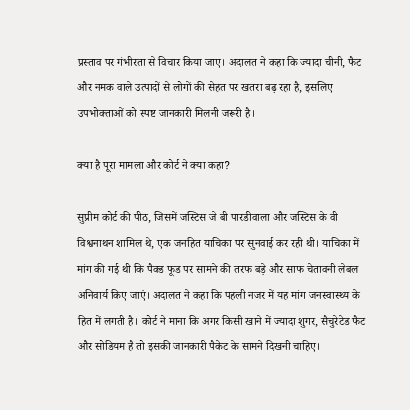प्रस्ताव पर गंभीरता से विचार किया जाए। अदालत ने कहा कि ज्यादा चीनी, फैट और नमक वाले उत्पादों से लोगों की सेहत पर खतरा बढ़ रहा है, इसलिए उपभोक्ताओं को स्पष्ट जानकारी मिलनी जरूरी है।

क्या है पूरा मामला और कोर्ट ने क्या कहा?

सुप्रीम कोर्ट की पीठ, जिसमें जस्टिस जे बी पारडीवाला और जस्टिस के वी विश्वनाथन शामिल थे, एक जनहित याचिका पर सुनवाई कर रही थी। याचिका में मांग की गई थी कि पैक्ड फूड पर सामने की तरफ बड़े और साफ चेतावनी लेबल अनिवार्य किए जाएं। अदालत ने कहा कि पहली नजर में यह मांग जनस्वास्थ्य के हित में लगती है। कोर्ट ने माना कि अगर किसी खाने में ज्यादा शुगर, सैचुरेटेड फैट और सोडियम है तो इसकी जानकारी पैकेट के सामने दिखनी चाहिए।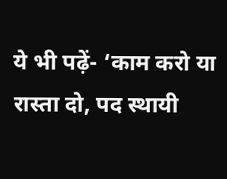ये भी पढ़ें- ‘काम करो या रास्ता दो, पद स्थायी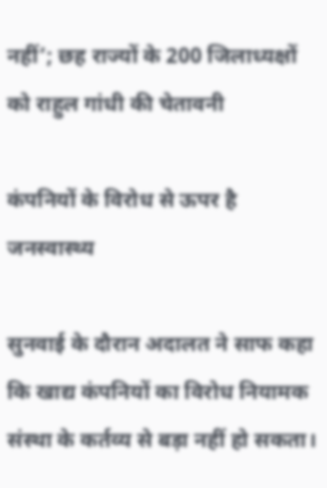नहीं’; छह राज्यों के 200 जिलाध्यक्षों को राहुल गांधी की चेतावनी

कंपनियों के विरोध से ऊपर है जनस्वास्थ्य

सुनवाई के दौरान अदालत ने साफ कहा कि खाद्य कंपनियों का विरोध नियामक संस्था के कर्तव्य से बड़ा नहीं हो सकता।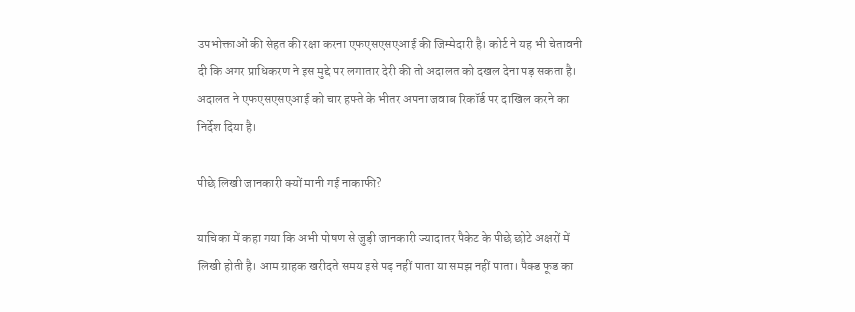उपभोक्ताओं की सेहत की रक्षा करना एफएसएसएआई की जिम्मेदारी है। कोर्ट ने यह भी चेतावनी दी कि अगर प्राधिकरण ने इस मुद्दे पर लगातार देरी की तो अदालत को दखल देना पड़ सकता है। अदालत ने एफएसएसएआई को चार हफ्ते के भीतर अपना जवाब रिकॉर्ड पर दाखिल करने का निर्देश दिया है।

पीछे लिखी जानकारी क्यों मानी गई नाकाफी?

याचिका में कहा गया कि अभी पोषण से जुड़ी जानकारी ज्यादातर पैकेट के पीछे छोटे अक्षरों में लिखी होती है। आम ग्राहक खरीदते समय इसे पढ़ नहीं पाता या समझ नहीं पाता। पैक्ड फूड का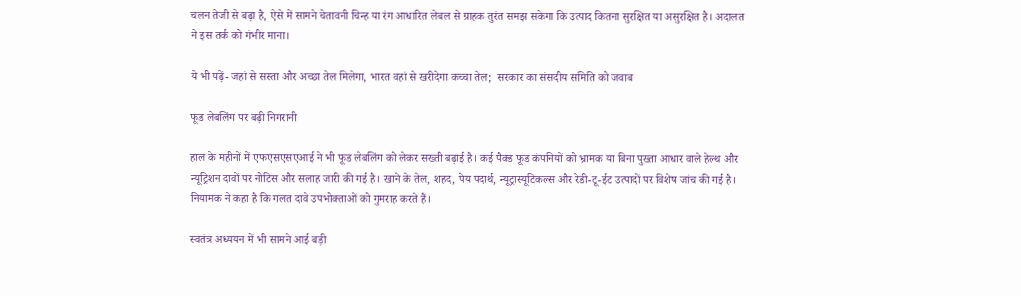चलन तेजी से बढ़ा है, ऐसे में सामने चेतावनी चिन्ह या रंग आधारित लेबल से ग्राहक तुरंत समझ सकेगा कि उत्पाद कितना सुरक्षित या असुरक्षित है। अदालत ने इस तर्क को गंभीर माना।

ये भी पढ़ें- जहां से सस्ता और अच्छा तेल मिलेगा, भारत वहां से खरीदेगा कच्चा तेल;  सरकार का संसदीय समिति को जवाब

फूड लेबलिंग पर बढ़ी निगरानी

हाल के महीनों में एफएसएसएआई ने भी फूड लेबलिंग को लेकर सख्ती बढ़ाई है। कई पैक्ड फूड कंपनियों को भ्रामक या बिना पुख्ता आधार वाले हेल्थ और न्यूट्रिशन दावों पर नोटिस और सलाह जारी की गई है। खाने के तेल, शहद, पेय पदार्थ, न्यूट्रास्यूटिकल्स और रेडी-टू-ईट उत्पादों पर विशेष जांच की गई है। नियामक ने कहा है कि गलत दावे उपभोक्ताओं को गुमराह करते हैं।

स्वतंत्र अध्ययन में भी सामने आई बड़ी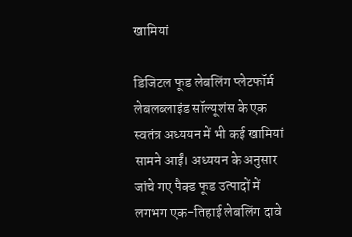खामियां

डिजिटल फूड लेबलिंग प्लेटफॉर्म लेबलब्लाइंड सॉल्यूशंस के एक स्वतंत्र अध्ययन में भी कई खामियां सामने आईं। अध्ययन के अनुसार जांचे गए पैक्ड फूड उत्पादों में लगभग एक-तिहाई लेबलिंग दावे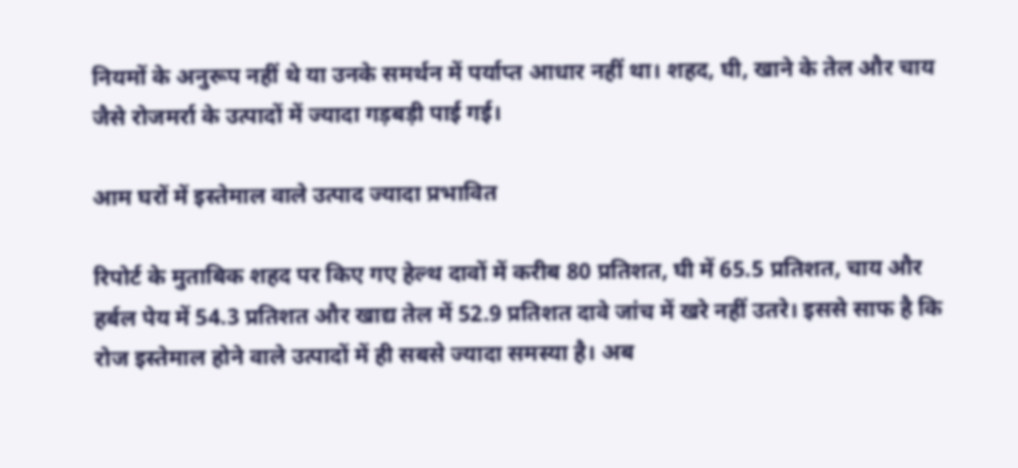नियमों के अनुरूप नहीं थे या उनके समर्थन में पर्याप्त आधार नहीं था। शहद, घी, खाने के तेल और चाय जैसे रोजमर्रा के उत्पादों में ज्यादा गड़बड़ी पाई गई।

आम घरों में इस्तेमाल वाले उत्पाद ज्यादा प्रभावित

रिपोर्ट के मुताबिक शहद पर किए गए हेल्थ दावों में करीब 80 प्रतिशत, घी में 65.5 प्रतिशत, चाय और हर्बल पेय में 54.3 प्रतिशत और खाद्य तेल में 52.9 प्रतिशत दावे जांच में खरे नहीं उतरे। इससे साफ है कि रोज इस्तेमाल होने वाले उत्पादों में ही सबसे ज्यादा समस्या है। अब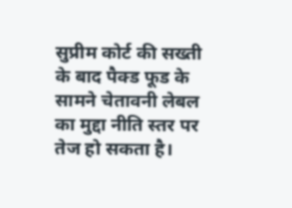सुप्रीम कोर्ट की सख्ती के बाद पैक्ड फूड के सामने चेतावनी लेबल का मुद्दा नीति स्तर पर तेज हो सकता है।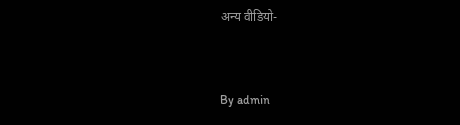अन्य वीडियो-


By admin